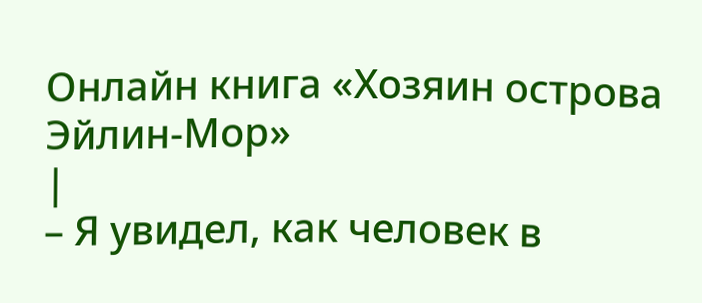Онлайн книга «Хозяин острова Эйлин-Мор»
|
– Я увидел, как человек в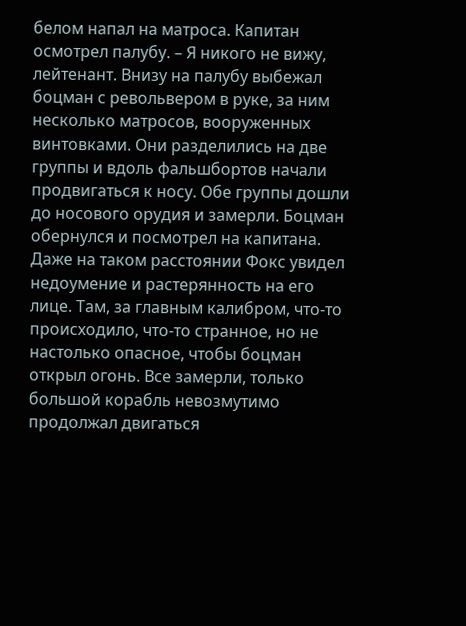белом напал на матроса. Капитан осмотрел палубу. – Я никого не вижу, лейтенант. Внизу на палубу выбежал боцман с револьвером в руке, за ним несколько матросов, вооруженных винтовками. Они разделились на две группы и вдоль фальшбортов начали продвигаться к носу. Обе группы дошли до носового орудия и замерли. Боцман обернулся и посмотрел на капитана. Даже на таком расстоянии Фокс увидел недоумение и растерянность на его лице. Там, за главным калибром, что-то происходило, что-то странное, но не настолько опасное, чтобы боцман открыл огонь. Все замерли, только большой корабль невозмутимо продолжал двигаться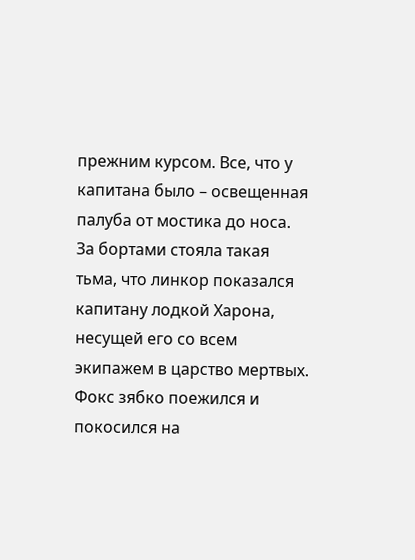прежним курсом. Все, что у капитана было – освещенная палуба от мостика до носа. За бортами стояла такая тьма, что линкор показался капитану лодкой Харона, несущей его со всем экипажем в царство мертвых. Фокс зябко поежился и покосился на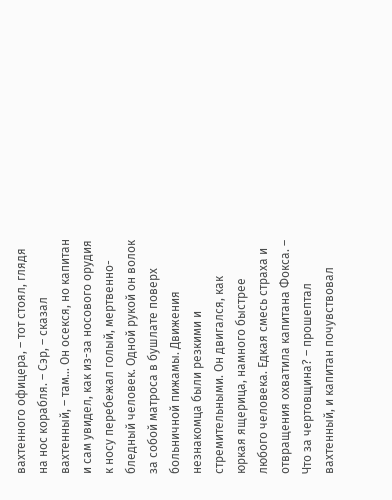вахтенного офицера, – тот стоял, глядя на нос корабля. – Сэр, – сказал вахтенный, – там… Он осекся, но капитан и сам увидел, как из-за носового орудия к носу перебежал голый, мертвенно-бледный человек. Одной рукой он волок за собой матроса в бушлате поверх больничной пижамы. Движения незнакомца были резкими и стремительными. Он двигался, как юркая ящерица, намного быстрее любого человека. Едкая смесь страха и отвращения охватила капитана Фокса. – Что за чертовщина? – прошептал вахтенный, и капитан почувствовал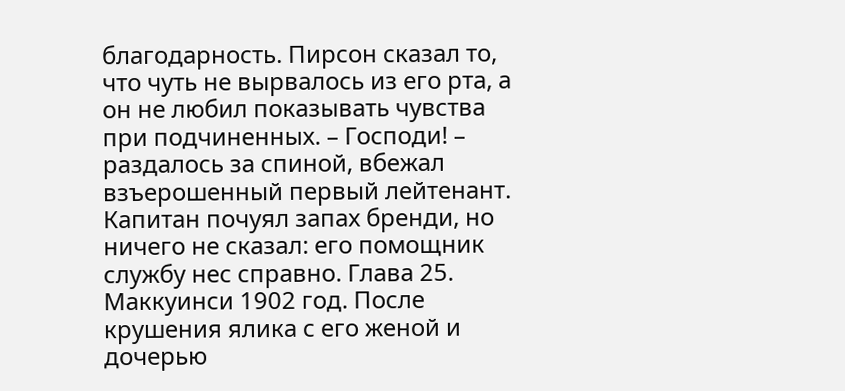благодарность. Пирсон сказал то, что чуть не вырвалось из его рта, а он не любил показывать чувства при подчиненных. – Господи! – раздалось за спиной, вбежал взъерошенный первый лейтенант. Капитан почуял запах бренди, но ничего не сказал: его помощник службу нес справно. Глава 25. Маккуинси 1902 год. После крушения ялика с его женой и дочерью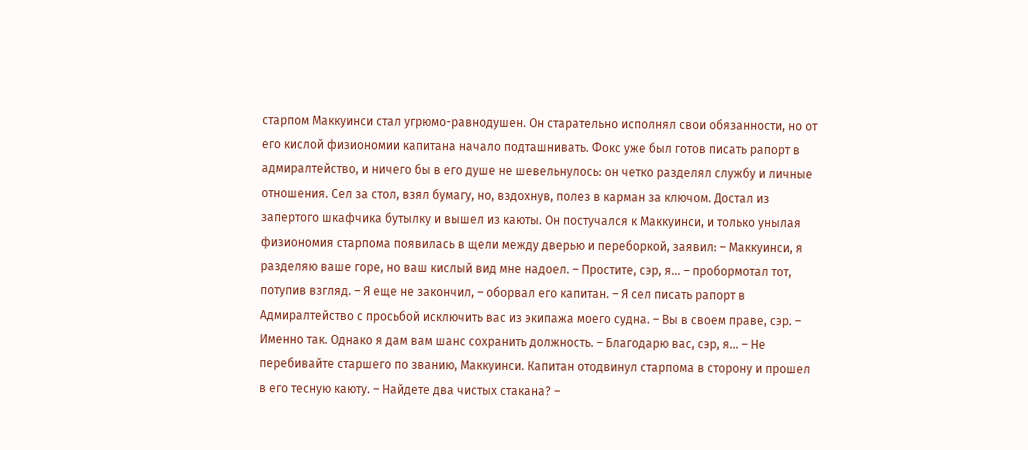старпом Маккуинси стал угрюмо-равнодушен. Он старательно исполнял свои обязанности, но от его кислой физиономии капитана начало подташнивать. Фокс уже был готов писать рапорт в адмиралтейство, и ничего бы в его душе не шевельнулось: он четко разделял службу и личные отношения. Сел за стол, взял бумагу, но, вздохнув, полез в карман за ключом. Достал из запертого шкафчика бутылку и вышел из каюты. Он постучался к Маккуинси, и только унылая физиономия старпома появилась в щели между дверью и переборкой, заявил: – Маккуинси, я разделяю ваше горе, но ваш кислый вид мне надоел. – Простите, сэр, я… – пробормотал тот, потупив взгляд. – Я еще не закончил, – оборвал его капитан. – Я сел писать рапорт в Адмиралтейство с просьбой исключить вас из экипажа моего судна. – Вы в своем праве, сэр. – Именно так. Однако я дам вам шанс сохранить должность. – Благодарю вас, сэр, я… – Не перебивайте старшего по званию, Маккуинси. Капитан отодвинул старпома в сторону и прошел в его тесную каюту. – Найдете два чистых стакана? –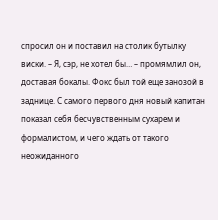спросил он и поставил на столик бутылку виски. – Я, сэр, не хотел бы… – промямлил он, доставая бокалы. Фокс был той еще занозой в заднице. С самого первого дня новый капитан показал себя бесчувственным сухарем и формалистом, и чего ждать от такого неожиданного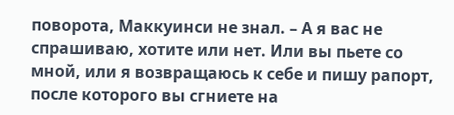поворота, Маккуинси не знал. – А я вас не спрашиваю, хотите или нет. Или вы пьете со мной, или я возвращаюсь к себе и пишу рапорт, после которого вы сгниете на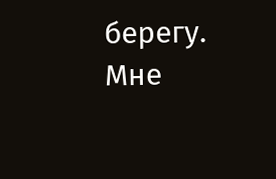берегу. Мне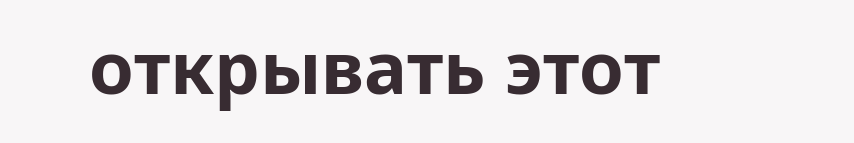открывать этот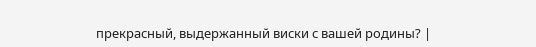прекрасный, выдержанный виски с вашей родины? |